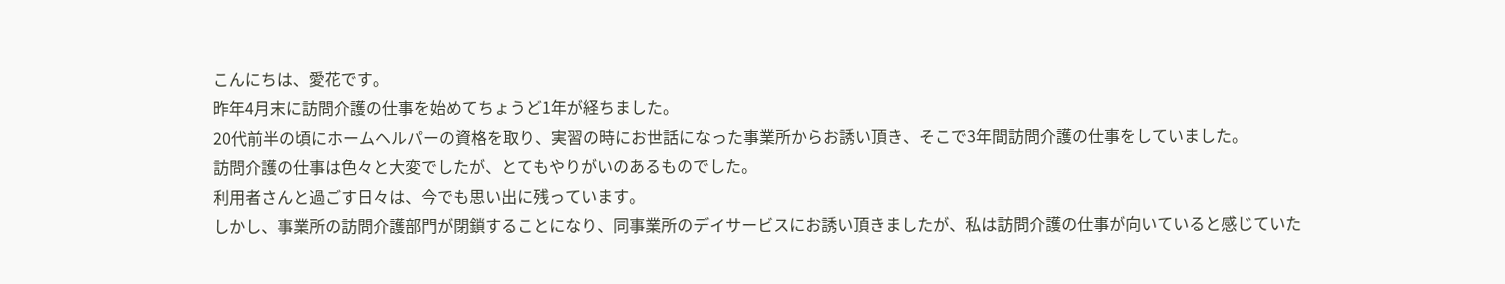こんにちは、愛花です。
昨年4月末に訪問介護の仕事を始めてちょうど1年が経ちました。
20代前半の頃にホームヘルパーの資格を取り、実習の時にお世話になった事業所からお誘い頂き、そこで3年間訪問介護の仕事をしていました。
訪問介護の仕事は色々と大変でしたが、とてもやりがいのあるものでした。
利用者さんと過ごす日々は、今でも思い出に残っています。
しかし、事業所の訪問介護部門が閉鎖することになり、同事業所のデイサービスにお誘い頂きましたが、私は訪問介護の仕事が向いていると感じていた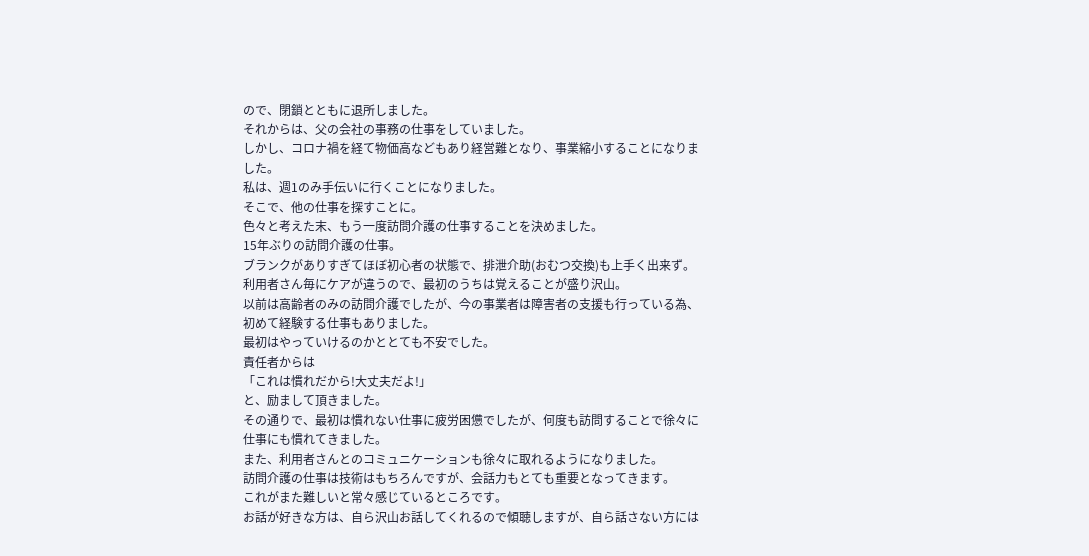ので、閉鎖とともに退所しました。
それからは、父の会社の事務の仕事をしていました。
しかし、コロナ禍を経て物価高などもあり経営難となり、事業縮小することになりました。
私は、週1のみ手伝いに行くことになりました。
そこで、他の仕事を探すことに。
色々と考えた末、もう一度訪問介護の仕事することを決めました。
15年ぶりの訪問介護の仕事。
ブランクがありすぎてほぼ初心者の状態で、排泄介助(おむつ交換)も上手く出来ず。
利用者さん毎にケアが違うので、最初のうちは覚えることが盛り沢山。
以前は高齢者のみの訪問介護でしたが、今の事業者は障害者の支援も行っている為、初めて経験する仕事もありました。
最初はやっていけるのかととても不安でした。
責任者からは
「これは慣れだから!大丈夫だよ!」
と、励まして頂きました。
その通りで、最初は慣れない仕事に疲労困憊でしたが、何度も訪問することで徐々に仕事にも慣れてきました。
また、利用者さんとのコミュニケーションも徐々に取れるようになりました。
訪問介護の仕事は技術はもちろんですが、会話力もとても重要となってきます。
これがまた難しいと常々感じているところです。
お話が好きな方は、自ら沢山お話してくれるので傾聴しますが、自ら話さない方には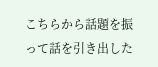こちらから話題を振って話を引き出した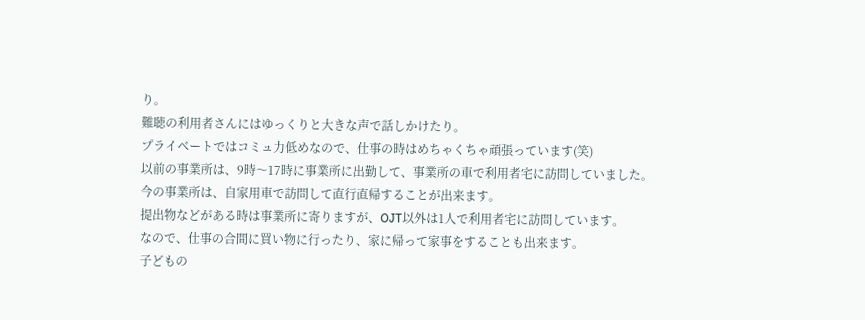り。
難聴の利用者さんにはゆっくりと大きな声で話しかけたり。
プライベートではコミュ力低めなので、仕事の時はめちゃくちゃ頑張っています(笑)
以前の事業所は、9時〜17時に事業所に出勤して、事業所の車で利用者宅に訪問していました。
今の事業所は、自家用車で訪問して直行直帰することが出来ます。
提出物などがある時は事業所に寄りますが、OJT以外は1人で利用者宅に訪問しています。
なので、仕事の合間に買い物に行ったり、家に帰って家事をすることも出来ます。
子どもの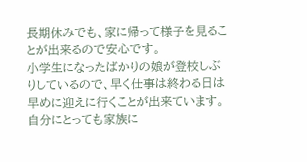長期休みでも、家に帰って様子を見ることが出来るので安心です。
小学生になったばかりの娘が登校しぶりしているので、早く仕事は終わる日は早めに迎えに行くことが出来ています。
自分にとっても家族に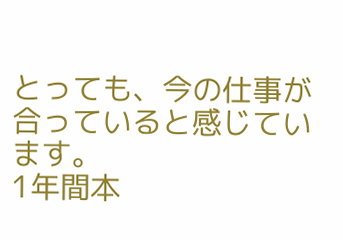とっても、今の仕事が合っていると感じています。
1年間本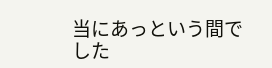当にあっという間でした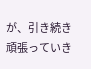が、引き続き頑張っていき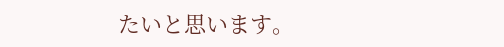たいと思います。